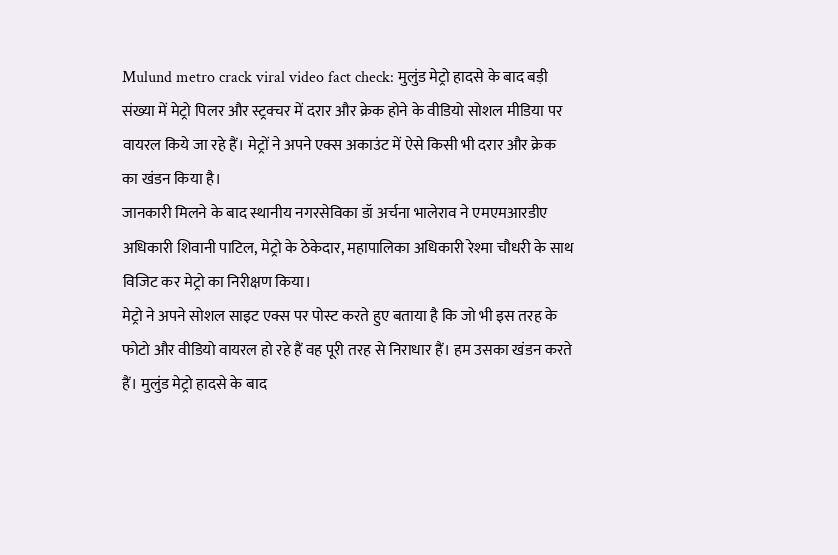Mulund metro crack viral video fact check: मुलुंड मेट्रो हादसे के बाद बड़ी संख्या में मेट्रो पिलर और स्ट्रक्चर में दरार और क्रेक होने के वीडियो सोशल मीडिया पर वायरल किये जा रहे हैं। मेट्रों ने अपने एक्स अकाउंट में ऐसे किसी भी दरार और क्रेक का खंडन किया है।
जानकारी मिलने के बाद स्थानीय नगरसेविका डॉ अर्चना भालेराव ने एमएमआरडीए अधिकारी शिवानी पाटिल, मेट्रो के ठेकेदार, महापालिका अधिकारी रेश्मा चौधरी के साथ विजिट कर मेट्रो का निरीक्षण किया।
मेट्रो ने अपने सोशल साइट एक्स पर पोस्ट करते हुए बताया है कि जो भी इस तरह के फोटो और वीडियो वायरल हो रहे हैं वह पूरी तरह से निराधार हैं। हम उसका खंडन करते हैं। मुलुंड मेट्रो हादसे के बाद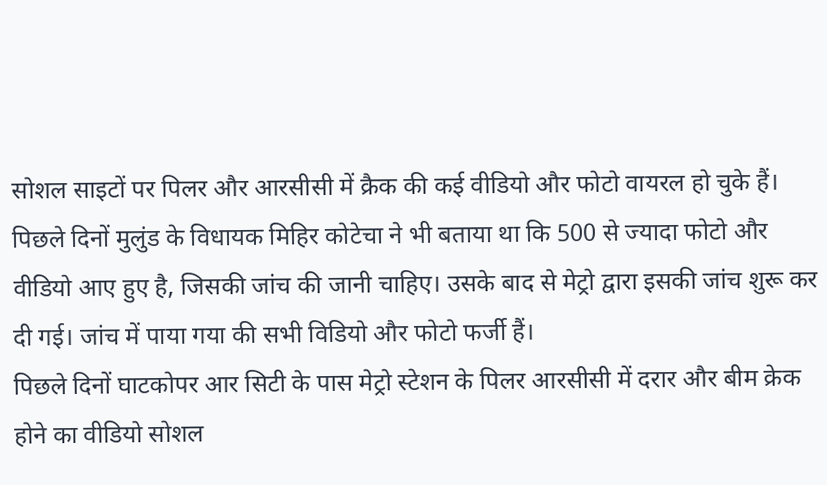सोशल साइटों पर पिलर और आरसीसी में क्रैक की कई वीडियो और फोटो वायरल हो चुके हैं।
पिछले दिनों मुलुंड के विधायक मिहिर कोटेचा ने भी बताया था कि 500 से ज्यादा फोटो और वीडियो आए हुए है, जिसकी जांच की जानी चाहिए। उसके बाद से मेट्रो द्वारा इसकी जांच शुरू कर दी गई। जांच में पाया गया की सभी विडियो और फोटो फर्जी हैं।
पिछले दिनों घाटकोपर आर सिटी के पास मेट्रो स्टेशन के पिलर आरसीसी में दरार और बीम क्रेक होने का वीडियो सोशल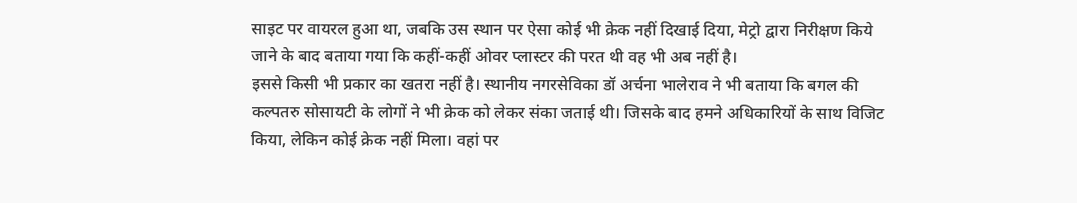साइट पर वायरल हुआ था, जबकि उस स्थान पर ऐसा कोई भी क्रेक नहीं दिखाई दिया, मेट्रो द्वारा निरीक्षण किये जाने के बाद बताया गया कि कहीं-कहीं ओवर प्लास्टर की परत थी वह भी अब नहीं है।
इससे किसी भी प्रकार का खतरा नहीं है। स्थानीय नगरसेविका डॉ अर्चना भालेराव ने भी बताया कि बगल की कल्पतरु सोसायटी के लोगों ने भी क्रेक को लेकर संका जताई थी। जिसके बाद हमने अधिकारियों के साथ विजिट किया, लेकिन कोई क्रेक नहीं मिला। वहां पर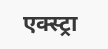एक्स्ट्रा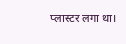प्लास्टर लगा था।